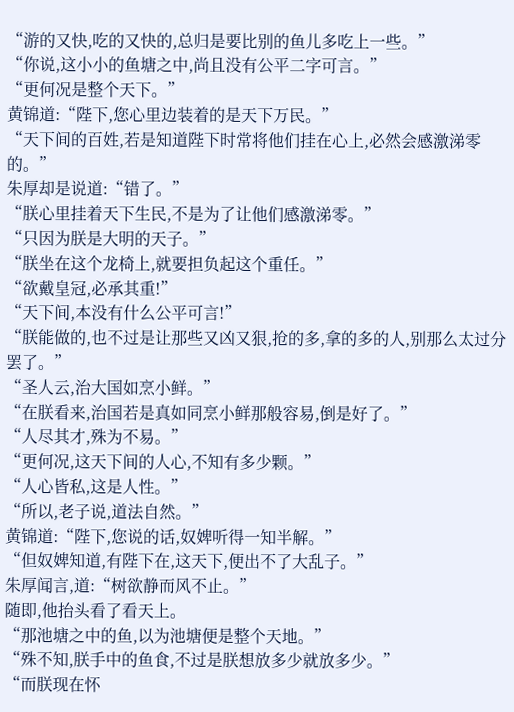“游的又快,吃的又快的,总归是要比别的鱼儿多吃上一些。”
“你说,这小小的鱼塘之中,尚且没有公平二字可言。”
“更何况是整个天下。”
黄锦道:“陛下,您心里边装着的是天下万民。”
“天下间的百姓,若是知道陛下时常将他们挂在心上,必然会感激涕零的。”
朱厚却是说道:“错了。”
“朕心里挂着天下生民,不是为了让他们感激涕零。”
“只因为朕是大明的天子。”
“朕坐在这个龙椅上,就要担负起这个重任。”
“欲戴皇冠,必承其重!”
“天下间,本没有什么公平可言!”
“朕能做的,也不过是让那些又凶又狠,抢的多,拿的多的人,别那么太过分罢了。”
“圣人云,治大国如烹小鲜。”
“在朕看来,治国若是真如同烹小鲜那般容易,倒是好了。”
“人尽其才,殊为不易。”
“更何况,这天下间的人心,不知有多少颗。”
“人心皆私,这是人性。”
“所以,老子说,道法自然。”
黄锦道:“陛下,您说的话,奴婢听得一知半解。”
“但奴婢知道,有陛下在,这天下,便出不了大乱子。”
朱厚闻言,道:“树欲静而风不止。”
随即,他抬头看了看天上。
“那池塘之中的鱼,以为池塘便是整个天地。”
“殊不知,朕手中的鱼食,不过是朕想放多少就放多少。”
“而朕现在怀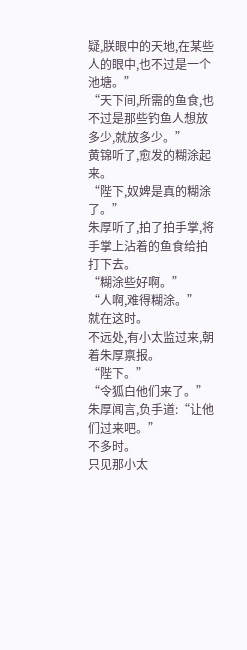疑,朕眼中的天地,在某些人的眼中,也不过是一个池塘。”
“天下间,所需的鱼食,也不过是那些钓鱼人想放多少,就放多少。”
黄锦听了,愈发的糊涂起来。
“陛下,奴婢是真的糊涂了。”
朱厚听了,拍了拍手掌,将手掌上沾着的鱼食给拍打下去。
“糊涂些好啊。”
“人啊,难得糊涂。”
就在这时。
不远处,有小太监过来,朝着朱厚禀报。
“陛下。”
“令狐白他们来了。”
朱厚闻言,负手道:“让他们过来吧。”
不多时。
只见那小太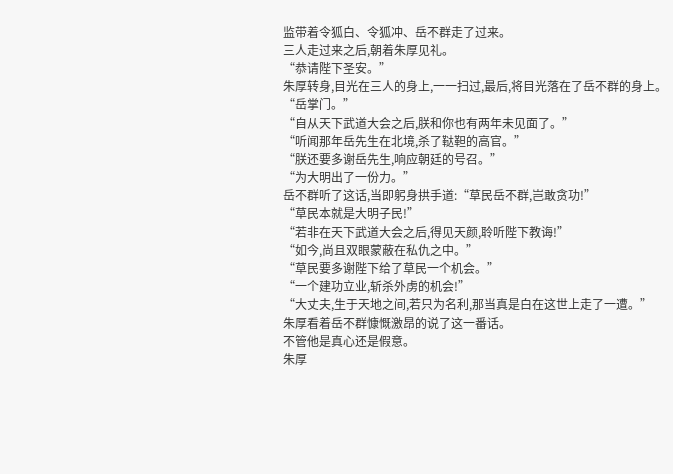监带着令狐白、令狐冲、岳不群走了过来。
三人走过来之后,朝着朱厚见礼。
“恭请陛下圣安。”
朱厚转身,目光在三人的身上,一一扫过,最后,将目光落在了岳不群的身上。
“岳掌门。”
“自从天下武道大会之后,朕和你也有两年未见面了。”
“听闻那年岳先生在北境,杀了鞑靼的高官。”
“朕还要多谢岳先生,响应朝廷的号召。”
“为大明出了一份力。”
岳不群听了这话,当即躬身拱手道:“草民岳不群,岂敢贪功!”
“草民本就是大明子民!”
“若非在天下武道大会之后,得见天颜,聆听陛下教诲!”
“如今,尚且双眼蒙蔽在私仇之中。”
“草民要多谢陛下给了草民一个机会。”
“一个建功立业,斩杀外虏的机会!”
“大丈夫,生于天地之间,若只为名利,那当真是白在这世上走了一遭。”
朱厚看着岳不群慷慨激昂的说了这一番话。
不管他是真心还是假意。
朱厚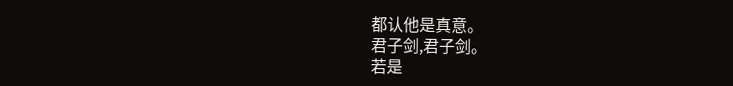都认他是真意。
君子剑,君子剑。
若是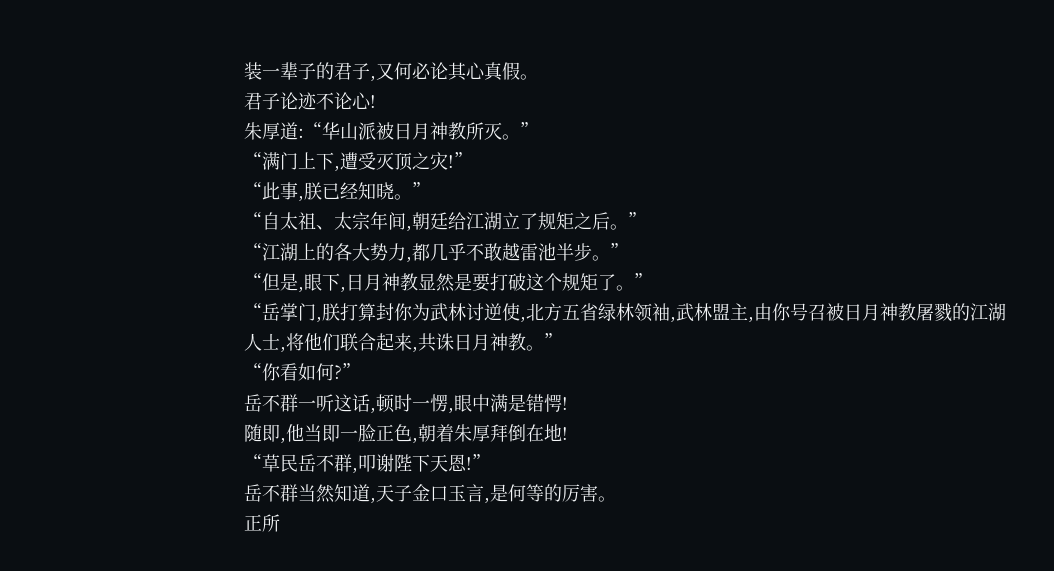装一辈子的君子,又何必论其心真假。
君子论迹不论心!
朱厚道:“华山派被日月神教所灭。”
“满门上下,遭受灭顶之灾!”
“此事,朕已经知晓。”
“自太祖、太宗年间,朝廷给江湖立了规矩之后。”
“江湖上的各大势力,都几乎不敢越雷池半步。”
“但是,眼下,日月神教显然是要打破这个规矩了。”
“岳掌门,朕打算封你为武林讨逆使,北方五省绿林领袖,武林盟主,由你号召被日月神教屠戮的江湖人士,将他们联合起来,共诛日月神教。”
“你看如何?”
岳不群一听这话,顿时一愣,眼中满是错愕!
随即,他当即一脸正色,朝着朱厚拜倒在地!
“草民岳不群,叩谢陛下天恩!”
岳不群当然知道,天子金口玉言,是何等的厉害。
正所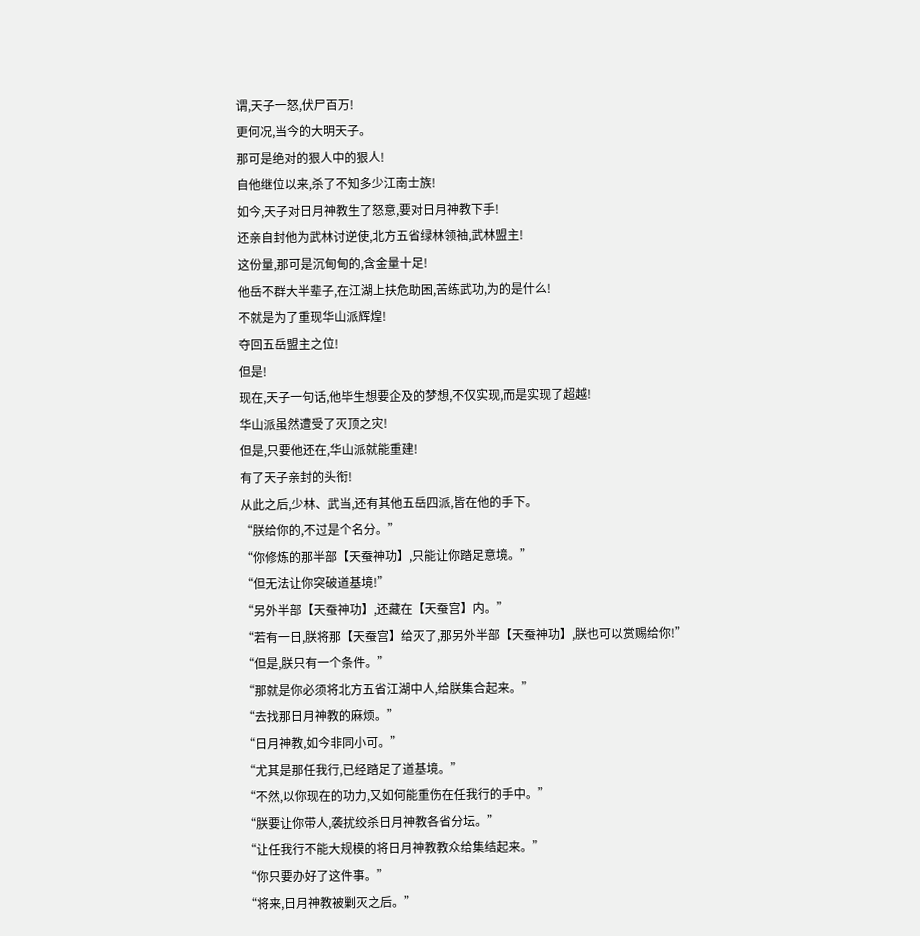谓,天子一怒,伏尸百万!
更何况,当今的大明天子。
那可是绝对的狠人中的狠人!
自他继位以来,杀了不知多少江南士族!
如今,天子对日月神教生了怒意,要对日月神教下手!
还亲自封他为武林讨逆使,北方五省绿林领袖,武林盟主!
这份量,那可是沉甸甸的,含金量十足!
他岳不群大半辈子,在江湖上扶危助困,苦练武功,为的是什么!
不就是为了重现华山派辉煌!
夺回五岳盟主之位!
但是!
现在,天子一句话,他毕生想要企及的梦想,不仅实现,而是实现了超越!
华山派虽然遭受了灭顶之灾!
但是,只要他还在,华山派就能重建!
有了天子亲封的头衔!
从此之后,少林、武当,还有其他五岳四派,皆在他的手下。
“朕给你的,不过是个名分。”
“你修炼的那半部【天蚕神功】,只能让你踏足意境。”
“但无法让你突破道基境!”
“另外半部【天蚕神功】,还藏在【天蚕宫】内。”
“若有一日,朕将那【天蚕宫】给灭了,那另外半部【天蚕神功】,朕也可以赏赐给你!”
“但是,朕只有一个条件。”
“那就是你必须将北方五省江湖中人,给朕集合起来。”
“去找那日月神教的麻烦。”
“日月神教,如今非同小可。”
“尤其是那任我行,已经踏足了道基境。”
“不然,以你现在的功力,又如何能重伤在任我行的手中。”
“朕要让你带人,袭扰绞杀日月神教各省分坛。”
“让任我行不能大规模的将日月神教教众给集结起来。”
“你只要办好了这件事。”
“将来,日月神教被剿灭之后。”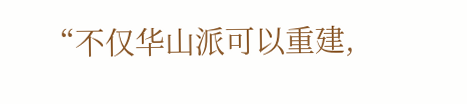“不仅华山派可以重建,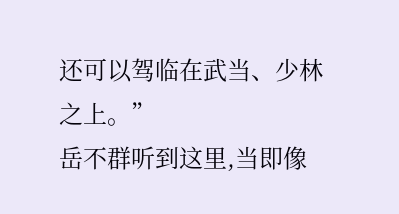还可以驾临在武当、少林之上。”
岳不群听到这里,当即像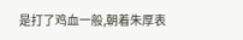是打了鸡血一般,朝着朱厚表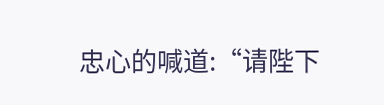忠心的喊道:“请陛下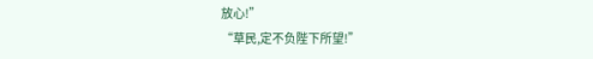放心!”
“草民,定不负陛下所望!”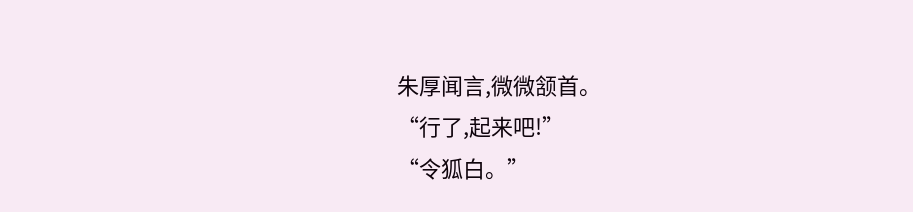朱厚闻言,微微颔首。
“行了,起来吧!”
“令狐白。”